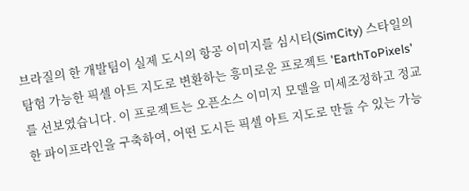브라질의 한 개발팀이 실제 도시의 항공 이미지를 심시티(SimCity) 스타일의 탐험 가능한 픽셀 아트 지도로 변환하는 흥미로운 프로젝트 'EarthToPixels'를 선보였습니다. 이 프로젝트는 오픈소스 이미지 모델을 미세조정하고 정교한 파이프라인을 구축하여, 어떤 도시든 픽셀 아트 지도로 만들 수 있는 가능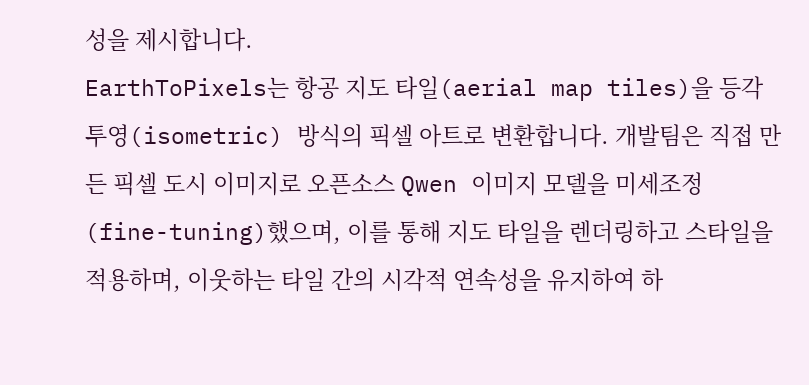성을 제시합니다.
EarthToPixels는 항공 지도 타일(aerial map tiles)을 등각 투영(isometric) 방식의 픽셀 아트로 변환합니다. 개발팀은 직접 만든 픽셀 도시 이미지로 오픈소스 Qwen 이미지 모델을 미세조정(fine-tuning)했으며, 이를 통해 지도 타일을 렌더링하고 스타일을 적용하며, 이웃하는 타일 간의 시각적 연속성을 유지하여 하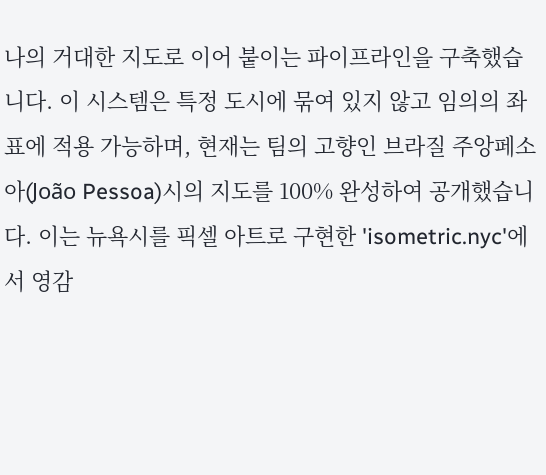나의 거대한 지도로 이어 붙이는 파이프라인을 구축했습니다. 이 시스템은 특정 도시에 묶여 있지 않고 임의의 좌표에 적용 가능하며, 현재는 팀의 고향인 브라질 주앙페소아(João Pessoa)시의 지도를 100% 완성하여 공개했습니다. 이는 뉴욕시를 픽셀 아트로 구현한 'isometric.nyc'에서 영감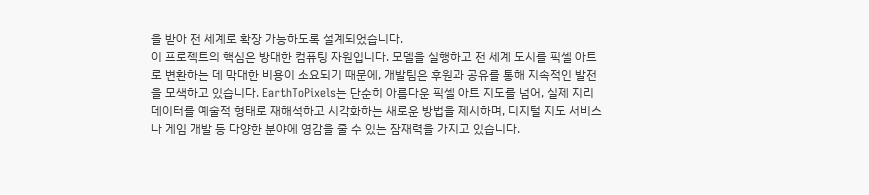을 받아 전 세계로 확장 가능하도록 설계되었습니다.
이 프로젝트의 핵심은 방대한 컴퓨팅 자원입니다. 모델을 실행하고 전 세계 도시를 픽셀 아트로 변환하는 데 막대한 비용이 소요되기 때문에, 개발팀은 후원과 공유를 통해 지속적인 발전을 모색하고 있습니다. EarthToPixels는 단순히 아름다운 픽셀 아트 지도를 넘어, 실제 지리 데이터를 예술적 형태로 재해석하고 시각화하는 새로운 방법을 제시하며, 디지털 지도 서비스나 게임 개발 등 다양한 분야에 영감을 줄 수 있는 잠재력을 가지고 있습니다.